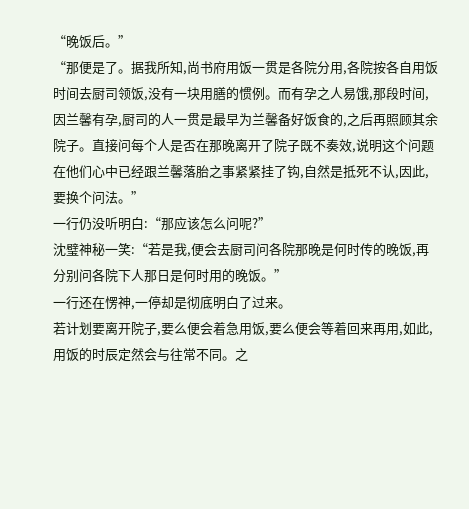“晚饭后。”
“那便是了。据我所知,尚书府用饭一贯是各院分用,各院按各自用饭时间去厨司领饭,没有一块用膳的惯例。而有孕之人易饿,那段时间,因兰馨有孕,厨司的人一贯是最早为兰馨备好饭食的,之后再照顾其余院子。直接问每个人是否在那晚离开了院子既不奏效,说明这个问题在他们心中已经跟兰馨落胎之事紧紧挂了钩,自然是抵死不认,因此,要换个问法。”
一行仍没听明白:“那应该怎么问呢?”
沈璧神秘一笑:“若是我,便会去厨司问各院那晚是何时传的晚饭,再分别问各院下人那日是何时用的晚饭。”
一行还在愣神,一停却是彻底明白了过来。
若计划要离开院子,要么便会着急用饭,要么便会等着回来再用,如此,用饭的时辰定然会与往常不同。之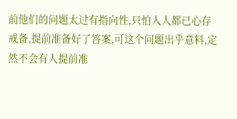前他们的问题太过有指向性,只怕人人都已心存戒备,提前准备好了答案,可这个问题出乎意料,定然不会有人提前准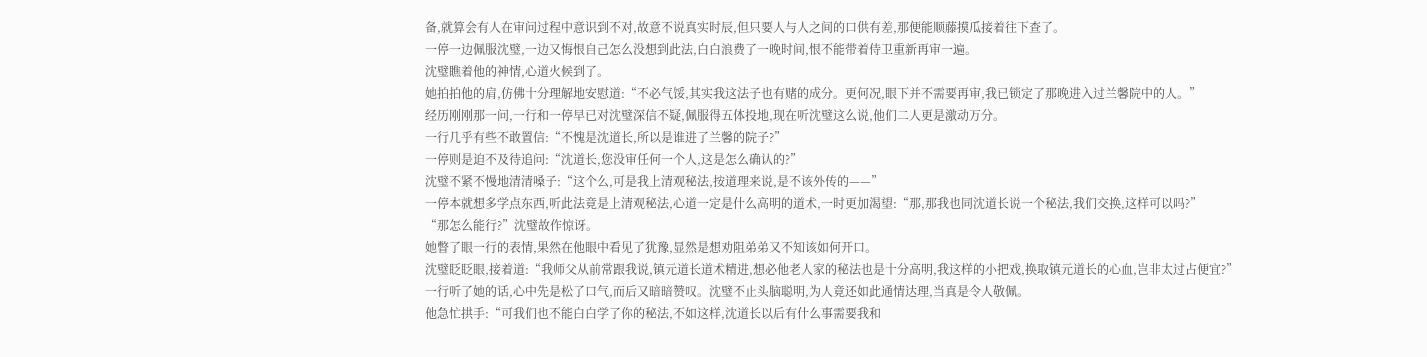备,就算会有人在审问过程中意识到不对,故意不说真实时辰,但只要人与人之间的口供有差,那便能顺藤摸瓜接着往下查了。
一停一边佩服沈璧,一边又悔恨自己怎么没想到此法,白白浪费了一晚时间,恨不能带着侍卫重新再审一遍。
沈璧瞧着他的神情,心道火候到了。
她拍拍他的肩,仿佛十分理解地安慰道:“不必气馁,其实我这法子也有赌的成分。更何况,眼下并不需要再审,我已锁定了那晚进入过兰馨院中的人。”
经历刚刚那一问,一行和一停早已对沈璧深信不疑,佩服得五体投地,现在听沈璧这么说,他们二人更是激动万分。
一行几乎有些不敢置信:“不愧是沈道长,所以是谁进了兰馨的院子?”
一停则是迫不及待追问:“沈道长,您没审任何一个人,这是怎么确认的?”
沈璧不紧不慢地清清嗓子:“这个么,可是我上清观秘法,按道理来说,是不该外传的——”
一停本就想多学点东西,听此法竟是上清观秘法,心道一定是什么高明的道术,一时更加渴望:“那,那我也同沈道长说一个秘法,我们交换,这样可以吗?”
“那怎么能行?”沈璧故作惊讶。
她瞥了眼一行的表情,果然在他眼中看见了犹豫,显然是想劝阻弟弟又不知该如何开口。
沈璧眨眨眼,接着道:“我师父从前常跟我说,镇元道长道术精进,想必他老人家的秘法也是十分高明,我这样的小把戏,换取镇元道长的心血,岂非太过占便宜?”
一行听了她的话,心中先是松了口气,而后又暗暗赞叹。沈璧不止头脑聪明,为人竟还如此通情达理,当真是令人敬佩。
他急忙拱手:“可我们也不能白白学了你的秘法,不如这样,沈道长以后有什么事需要我和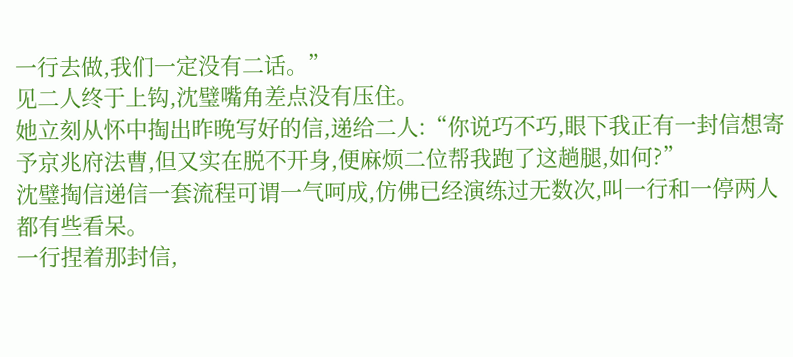一行去做,我们一定没有二话。”
见二人终于上钩,沈璧嘴角差点没有压住。
她立刻从怀中掏出昨晚写好的信,递给二人:“你说巧不巧,眼下我正有一封信想寄予京兆府法曹,但又实在脱不开身,便麻烦二位帮我跑了这趟腿,如何?”
沈璧掏信递信一套流程可谓一气呵成,仿佛已经演练过无数次,叫一行和一停两人都有些看呆。
一行捏着那封信,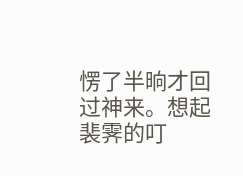愣了半晌才回过神来。想起裴霁的叮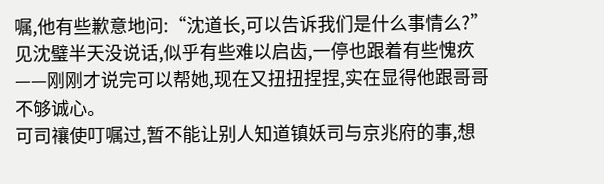嘱,他有些歉意地问:“沈道长,可以告诉我们是什么事情么?”
见沈璧半天没说话,似乎有些难以启齿,一停也跟着有些愧疚——刚刚才说完可以帮她,现在又扭扭捏捏,实在显得他跟哥哥不够诚心。
可司禳使叮嘱过,暂不能让别人知道镇妖司与京兆府的事,想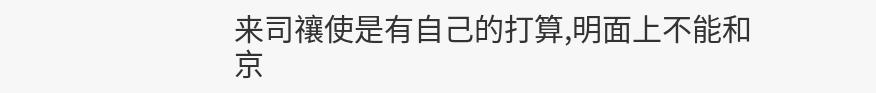来司禳使是有自己的打算,明面上不能和京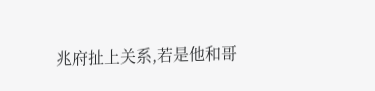兆府扯上关系,若是他和哥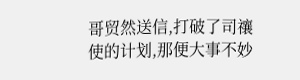哥贸然送信,打破了司禳使的计划,那便大事不妙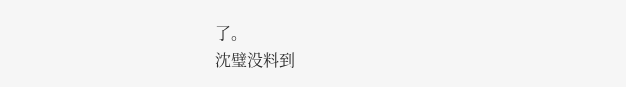了。
沈璧没料到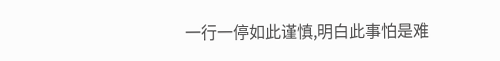一行一停如此谨慎,明白此事怕是难